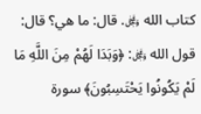كتاب الله ﷿. قال: ما هي؟ قال: قول الله ﷿: ﴿وَبَدَا لَهُمْ مِنَ اللَّهِ مَا لَمْ يَكُونُوا يَحْتَسِبُونَ﴾ سورة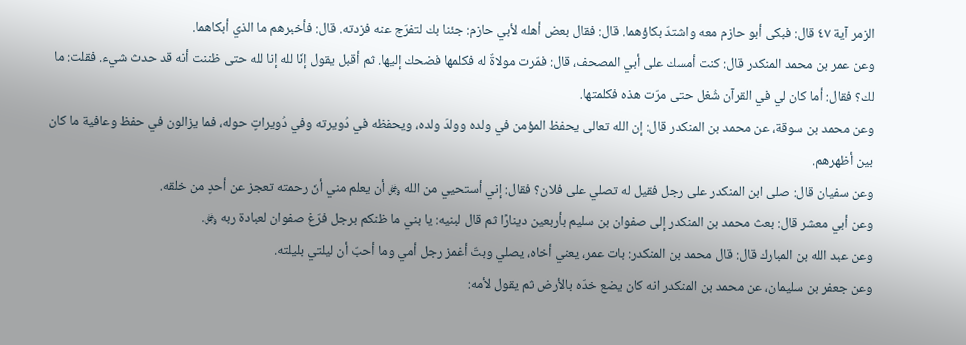الزمر آية ٤٧ قال: فبكى أبو حازم معه واشتدّ بكاؤهما. قال: فقال بعض أهله لأبي حازم: جئنا بك لتفرّج عنه فزدته. قال: فأخبرهم ما الذي أبكاهما.
وعن عمر بن محمد المنكدر قال: كنت أمسك على أبي المصحف، قال: فمّرت مولاةٌ له فكلمها فضحك إليها. ثم أقبل يقول إنّا لله إنا لله حتى ظننت أنه قد حدث شيء. فقلت: ما لك؟ فقال: أما كان لي في القرآن شُغل حتى مرّت هذه فكلمتها.
وعن محمد بن سوقة، عن محمد بن المنكدر قال: إن الله تعالى يحفظ المؤمن في ولده وولدَ ولده، ويحفظه في دُويرته وفي دُويراتٍ حوله، فما يزالون في حفظ وعافية ما كان بين أظهرهم.
وعن سفيان قال: صلى ابن المنكدر على رجل فقيل له تصلي على فلان؟ فقال: إني أستحيي من الله ﷿ أن يعلم مني أنّ رحمته تعجز عن أحدٍ من خلقه.
وعن أبي معشر قال: بعث محمد بن المنكدر إلى صفوان بن سليم بأربعين دينارًا ثم قال لبنيه: يا بني ما ظنكم برجل فرّغ صفوان لعبادة ربه ﷿.
وعن عبد الله بن المبارك قال: قال محمد بن المنكدر: بات عمر، يعني أخاه، يصلي وبتّ أغمز رجل أمي وما أحبّ أن ليلتي بليلته.
وعن جعفر بن سليمان، عن محمد بن المنكدر انه كان يضع خدّه بالأرض ثم يقول لأمه: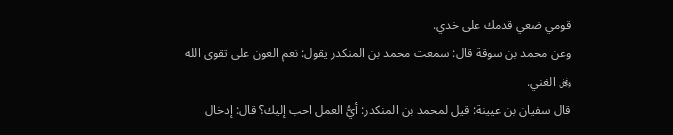قومي ضعي قدمك على خدي.
وعن محمد بن سوقة قال: سمعت محمد بن المنكدر يقول: نعم العون على تقوى الله ﷿ الغني.
قال سفيان بن عيينة: قيل لمحمد بن المنكدر: أيُّ العمل احب إليك؟ قال: إدخال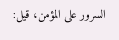السرور على المؤمن، قيل: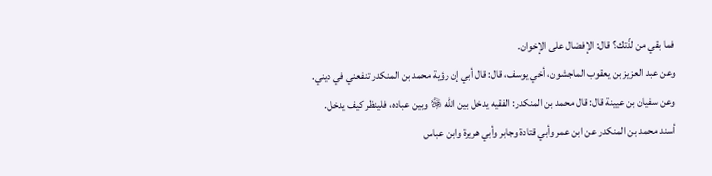فما بقي من لذّتك؟ قال: الإفضال على الإخوان.
وعن عبد العزيز بن يعقوب الماجشون، أخي يوسف، قال: قال أبي إن رؤية محمد بن المنكدر تنفعني في ديني.
وعن سفيان بن عيينة قال: قال محمد بن المنكدر: الفقيه يدخل بين الله ﷿ وبين عباده، فلينظر كيف يدخل.
أسند محمد بن المنكدر عن ابن عمر وأبي قتادة وجابر وأبي هريرة وابن عباس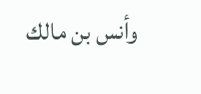وأنس بن مالك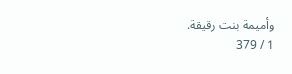وأميمة بنت رقيقة.
1 / 379